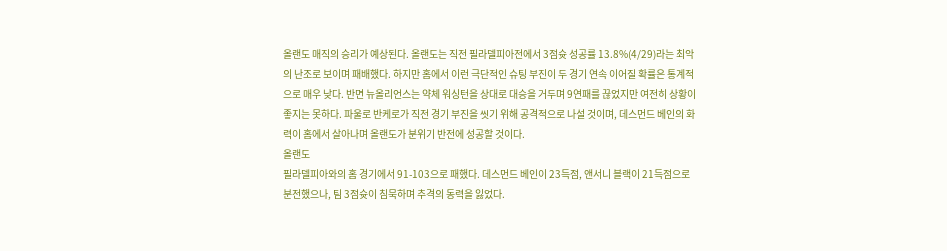올랜도 매직의 승리가 예상된다. 올랜도는 직전 필라델피아전에서 3점슛 성공률 13.8%(4/29)라는 최악의 난조로 보이며 패배했다. 하지만 홈에서 이런 극단적인 슈팅 부진이 두 경기 연속 이어질 확률은 통계적으로 매우 낮다. 반면 뉴올리언스는 약체 워싱턴을 상대로 대승을 거두며 9연패를 끊었지만 여전히 상황이 좋지는 못하다. 파울로 반케로가 직전 경기 부진을 씻기 위해 공격적으로 나설 것이며, 데스먼드 베인의 화력이 홈에서 살아나며 올랜도가 분위기 반전에 성공할 것이다.
올랜도
필라델피아와의 홈 경기에서 91-103으로 패했다. 데스먼드 베인이 23득점, 앤서니 블랙이 21득점으로 분전했으나, 팀 3점슛이 침묵하며 추격의 동력을 잃었다.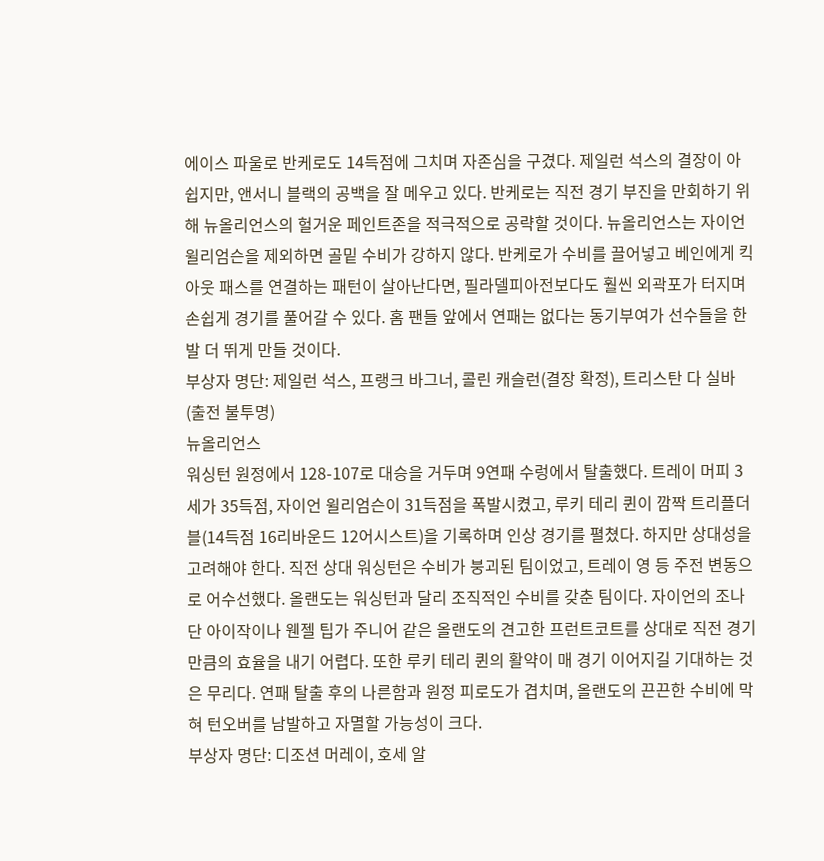에이스 파울로 반케로도 14득점에 그치며 자존심을 구겼다. 제일런 석스의 결장이 아쉽지만, 앤서니 블랙의 공백을 잘 메우고 있다. 반케로는 직전 경기 부진을 만회하기 위해 뉴올리언스의 헐거운 페인트존을 적극적으로 공략할 것이다. 뉴올리언스는 자이언 윌리엄슨을 제외하면 골밑 수비가 강하지 않다. 반케로가 수비를 끌어넣고 베인에게 킥아웃 패스를 연결하는 패턴이 살아난다면, 필라델피아전보다도 훨씬 외곽포가 터지며 손쉽게 경기를 풀어갈 수 있다. 홈 팬들 앞에서 연패는 없다는 동기부여가 선수들을 한 발 더 뛰게 만들 것이다.
부상자 명단: 제일런 석스, 프랭크 바그너, 콜린 캐슬런(결장 확정), 트리스탄 다 실바(출전 불투명)
뉴올리언스
워싱턴 원정에서 128-107로 대승을 거두며 9연패 수렁에서 탈출했다. 트레이 머피 3세가 35득점, 자이언 윌리엄슨이 31득점을 폭발시켰고, 루키 테리 퀸이 깜짝 트리플더블(14득점 16리바운드 12어시스트)을 기록하며 인상 경기를 펼쳤다. 하지만 상대성을 고려해야 한다. 직전 상대 워싱턴은 수비가 붕괴된 팀이었고, 트레이 영 등 주전 변동으로 어수선했다. 올랜도는 워싱턴과 달리 조직적인 수비를 갖춘 팀이다. 자이언의 조나단 아이작이나 웬젤 팁가 주니어 같은 올랜도의 견고한 프런트코트를 상대로 직전 경기만큼의 효율을 내기 어렵다. 또한 루키 테리 퀸의 활약이 매 경기 이어지길 기대하는 것은 무리다. 연패 탈출 후의 나른함과 원정 피로도가 겹치며, 올랜도의 끈끈한 수비에 막혀 턴오버를 남발하고 자멸할 가능성이 크다.
부상자 명단: 디조션 머레이, 호세 알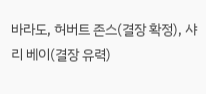바라도, 허버트 존스(결장 확정), 샤리 베이(결장 유력)